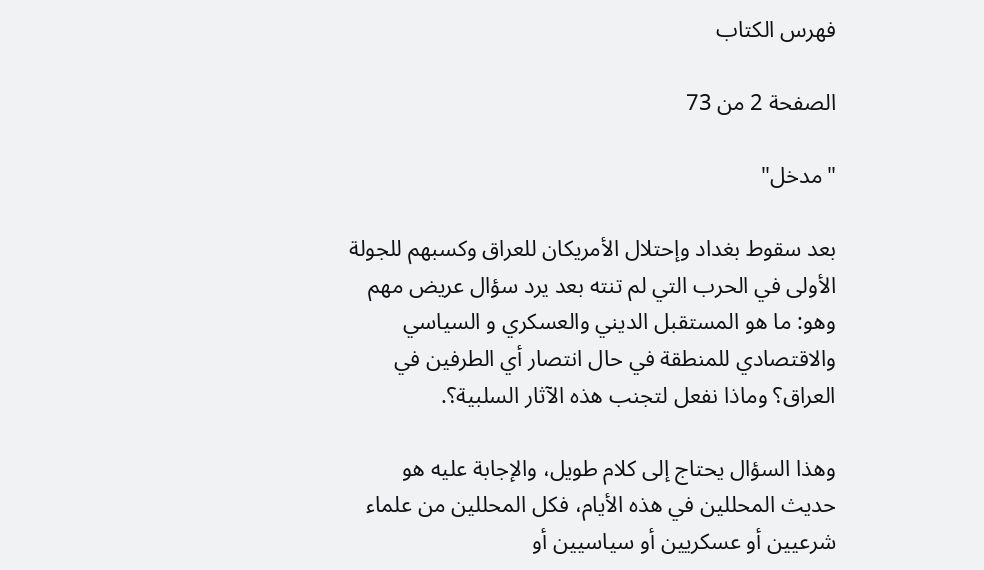فهرس الكتاب

الصفحة 2 من 73

"مدخل"

بعد سقوط بغداد وإحتلال الأمريكان للعراق وكسبهم للجولة الأولى في الحرب التي لم تنته بعد يرد سؤال عريض مهم وهو: ما هو المستقبل الديني والعسكري و السياسي والاقتصادي للمنطقة في حال انتصار أي الطرفين في العراق؟ وماذا نفعل لتجنب هذه الآثار السلبية؟.

وهذا السؤال يحتاج إلى كلام طويل، والإجابة عليه هو حديث المحللين في هذه الأيام، فكل المحللين من علماء شرعيين أو عسكريين أو سياسيين أو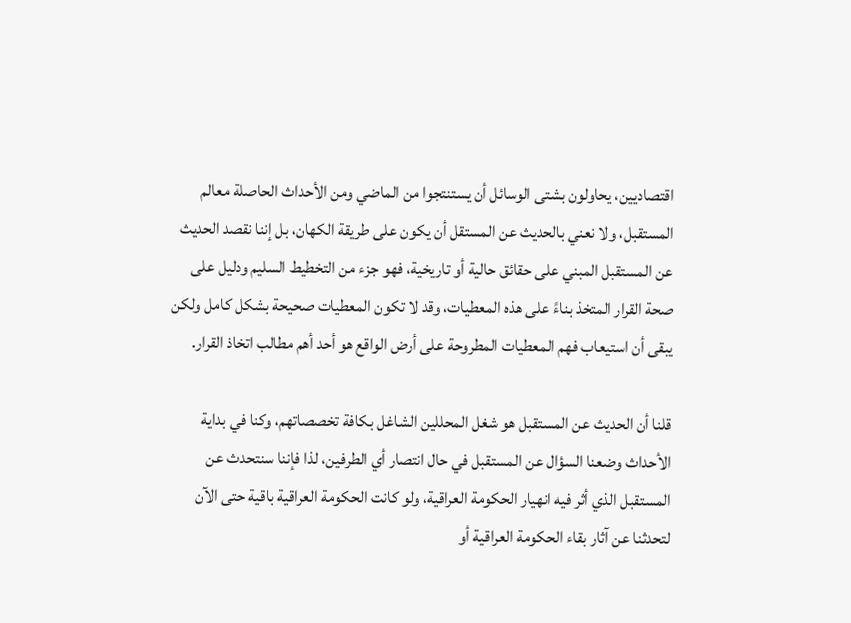اقتصاديين، يحاولون بشتى الوسائل أن يستنتجوا من الماضي ومن الأحداث الحاصلة معالم المستقبل، ولا نعني بالحديث عن المستقل أن يكون على طريقة الكهان، بل إننا نقصد الحديث عن المستقبل المبني على حقائق حالية أو تاريخية، فهو جزء من التخطيط السليم ودليل على صحة القرار المتخذ بناءً على هذه المعطيات، وقد لا تكون المعطيات صحيحة بشكل كامل ولكن يبقى أن استيعاب فهم المعطيات المطروحة على أرض الواقع هو أحد أهم مطالب اتخاذ القرار.

قلنا أن الحديث عن المستقبل هو شغل المحللين الشاغل بكافة تخصصاتهم، وكنا في بداية الأحداث وضعنا السؤال عن المستقبل في حال انتصار أي الطرفين، لذا فإننا سنتحدث عن المستقبل الذي أثر فيه انهيار الحكومة العراقية، ولو كانت الحكومة العراقية باقية حتى الآن لتحدثنا عن آثار بقاء الحكومة العراقية أو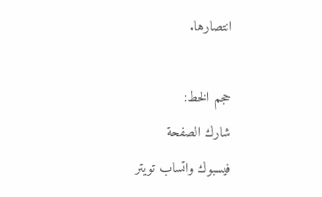انتصارها.

حجم الخط:
شارك الصفحة
فيسبوك واتساب تويتر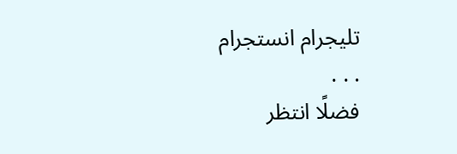تليجرام انستجرام
. . .
فضلًا انتظر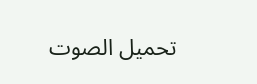تحميل الصوت